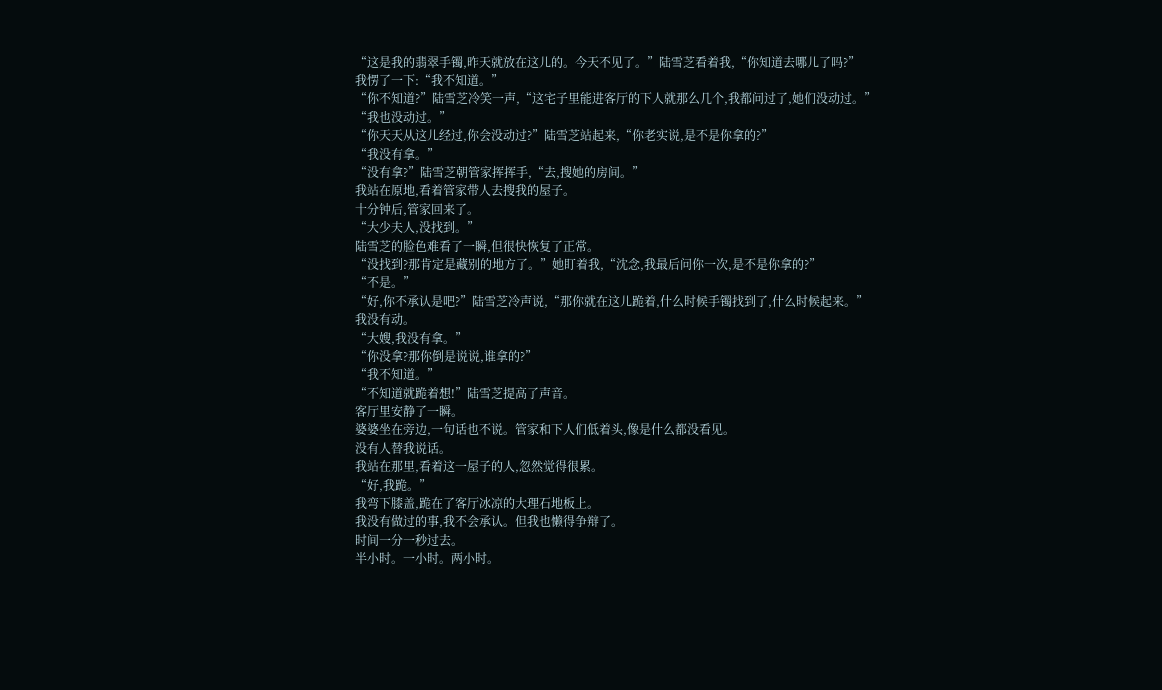“这是我的翡翠手镯,昨天就放在这儿的。今天不见了。”陆雪芝看着我,“你知道去哪儿了吗?”
我愣了一下:“我不知道。”
“你不知道?”陆雪芝冷笑一声,“这宅子里能进客厅的下人就那么几个,我都问过了,她们没动过。”
“我也没动过。”
“你天天从这儿经过,你会没动过?”陆雪芝站起来,“你老实说,是不是你拿的?”
“我没有拿。”
“没有拿?”陆雪芝朝管家挥挥手,“去,搜她的房间。”
我站在原地,看着管家带人去搜我的屋子。
十分钟后,管家回来了。
“大少夫人,没找到。”
陆雪芝的脸色难看了一瞬,但很快恢复了正常。
“没找到?那肯定是藏别的地方了。”她盯着我,“沈念,我最后问你一次,是不是你拿的?”
“不是。”
“好,你不承认是吧?”陆雪芝冷声说,“那你就在这儿跪着,什么时候手镯找到了,什么时候起来。”
我没有动。
“大嫂,我没有拿。”
“你没拿?那你倒是说说,谁拿的?”
“我不知道。”
“不知道就跪着想!”陆雪芝提高了声音。
客厅里安静了一瞬。
婆婆坐在旁边,一句话也不说。管家和下人们低着头,像是什么都没看见。
没有人替我说话。
我站在那里,看着这一屋子的人,忽然觉得很累。
“好,我跪。”
我弯下膝盖,跪在了客厅冰凉的大理石地板上。
我没有做过的事,我不会承认。但我也懒得争辩了。
时间一分一秒过去。
半小时。一小时。两小时。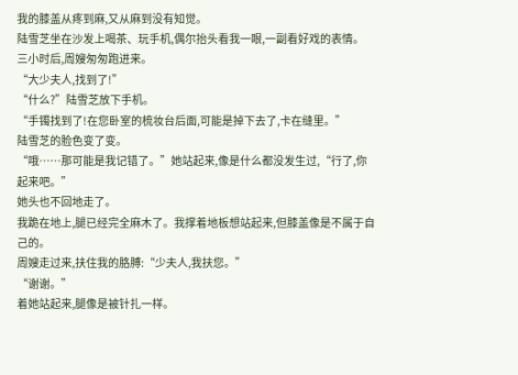我的膝盖从疼到麻,又从麻到没有知觉。
陆雪芝坐在沙发上喝茶、玩手机,偶尔抬头看我一眼,一副看好戏的表情。
三小时后,周嫂匆匆跑进来。
“大少夫人,找到了!”
“什么?”陆雪芝放下手机。
“手镯找到了!在您卧室的梳妆台后面,可能是掉下去了,卡在缝里。”
陆雪芝的脸色变了变。
“哦……那可能是我记错了。”她站起来,像是什么都没发生过,“行了,你起来吧。”
她头也不回地走了。
我跪在地上,腿已经完全麻木了。我撑着地板想站起来,但膝盖像是不属于自己的。
周嫂走过来,扶住我的胳膊:“少夫人,我扶您。”
“谢谢。”
着她站起来,腿像是被针扎一样。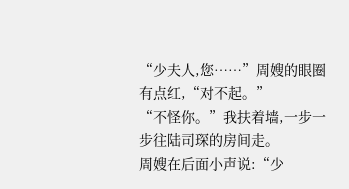“少夫人,您……”周嫂的眼圈有点红,“对不起。”
“不怪你。”我扶着墙,一步一步往陆司琛的房间走。
周嫂在后面小声说:“少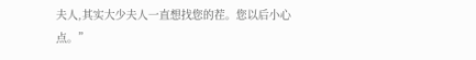夫人,其实大少夫人一直想找您的茬。您以后小心点。”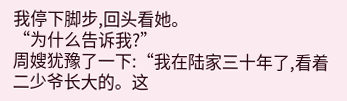我停下脚步,回头看她。
“为什么告诉我?”
周嫂犹豫了一下:“我在陆家三十年了,看着二少爷长大的。这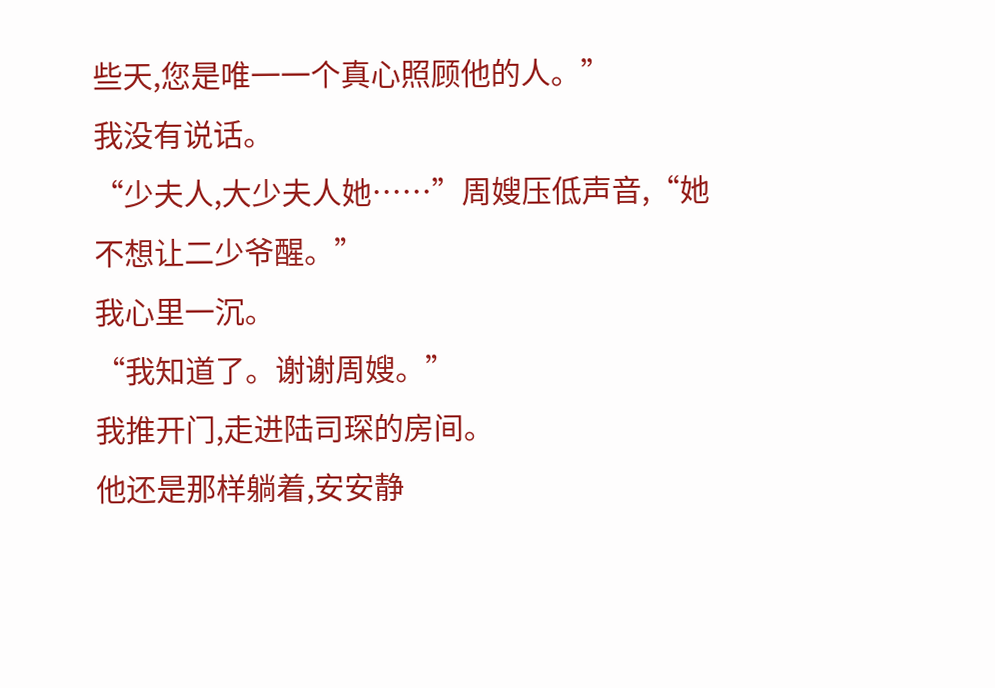些天,您是唯一一个真心照顾他的人。”
我没有说话。
“少夫人,大少夫人她……”周嫂压低声音,“她不想让二少爷醒。”
我心里一沉。
“我知道了。谢谢周嫂。”
我推开门,走进陆司琛的房间。
他还是那样躺着,安安静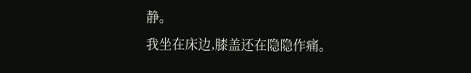静。
我坐在床边,膝盖还在隐隐作痛。